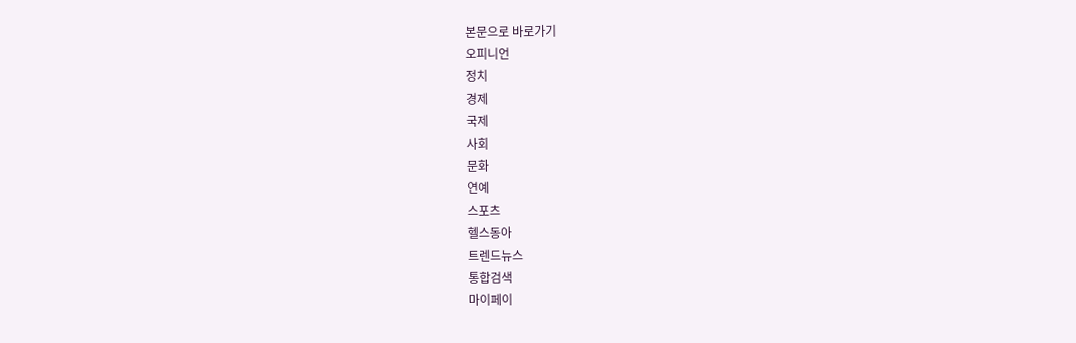본문으로 바로가기
오피니언
정치
경제
국제
사회
문화
연예
스포츠
헬스동아
트렌드뉴스
통합검색
마이페이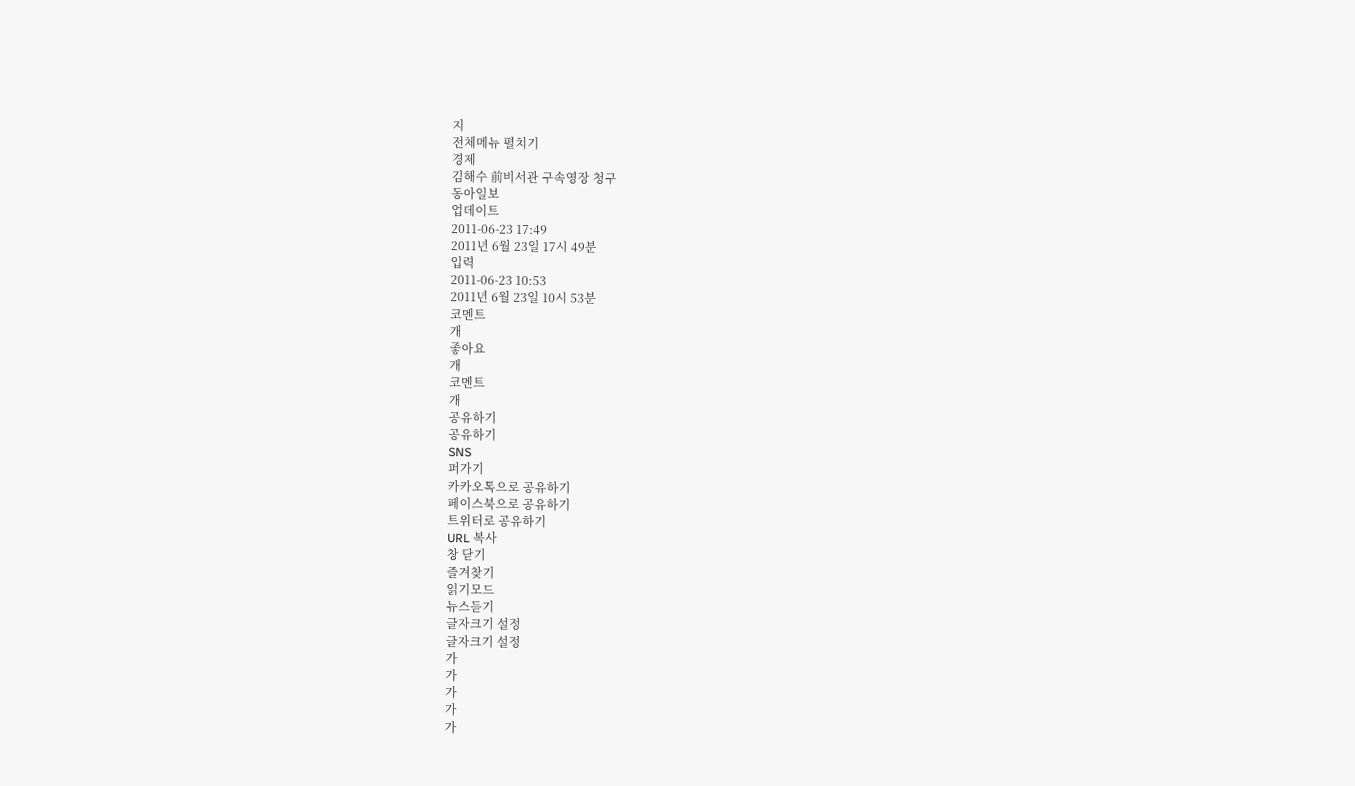지
전체메뉴 펼치기
경제
김해수 前비서관 구속영장 청구
동아일보
업데이트
2011-06-23 17:49
2011년 6월 23일 17시 49분
입력
2011-06-23 10:53
2011년 6월 23일 10시 53분
코멘트
개
좋아요
개
코멘트
개
공유하기
공유하기
SNS
퍼가기
카카오톡으로 공유하기
페이스북으로 공유하기
트위터로 공유하기
URL 복사
창 닫기
즐겨찾기
읽기모드
뉴스듣기
글자크기 설정
글자크기 설정
가
가
가
가
가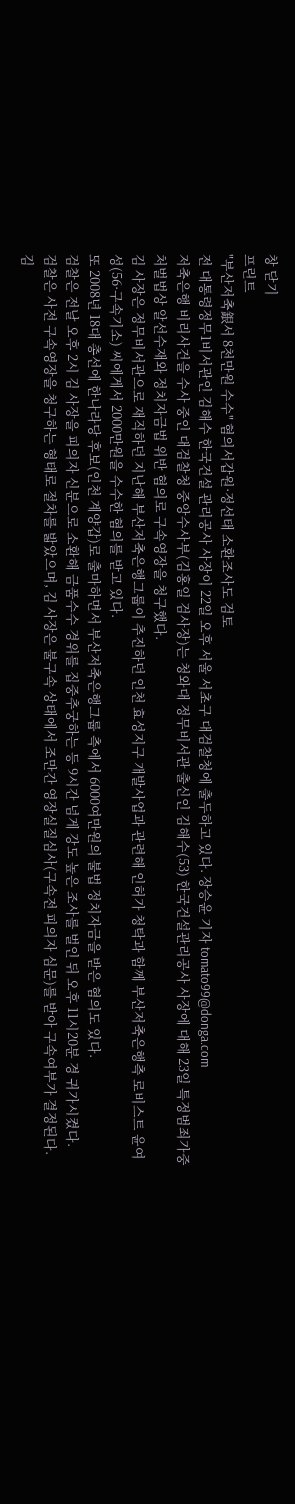창 닫기
프린트
"부산저축銀서 8천만원 수수" 혐의서갑원·정선태 소환조사도 검토
전 대통령정무1비서관인 김해수 한국건설 관리공사 사장이 22일 오후 서울 서초구 대검찰청에 출두하고 있다. 장승윤 기자 tomato99@donga.com
저축은행 비리사건을 수사 중인 대검찰청 중앙수사부(김홍일 검사장)는 청와대 정무비서관 출신인 김해수(53) 한국건설관리공사 사장에 대해 23일 특정범죄가중처벌법상 알선수재와 정치자금법 위반 혐의로 구속영장을 청구했다.
김 사장은 정무비서관으로 재직하던 지난해 부산저축은행그룹이 추진하던 인천 효성지구 개발사업과 관련해 인허가 청탁과 함께 부산저축은행측 로비스트 윤여성(56·구속기소) 씨에게서 2000만원을 수수한 혐의를 받고 있다.
또 2008년 18대 총선에 한나라당 후보(인천 계양갑)로 출마하면서 부산저축은행그룹 측에서 6000여만원의 불법 정치자금을 받은 혐의도 있다.
검찰은 전날 오후 2시 김 사장을 피의자 신분으로 소환해 금품수수 경위를 집중추궁하는 등 9시간 넘게 강도 높은 조사를 벌인 뒤 오후 11시20분 경 귀가시켰다.
검찰은 사전 구속영장을 청구하는 형태로 절차를 밟았으며, 김 사장은 불구속 상태에서 조만간 영장실질심사(구속전 피의자 심문)를 받아 구속여부가 결정된다.
김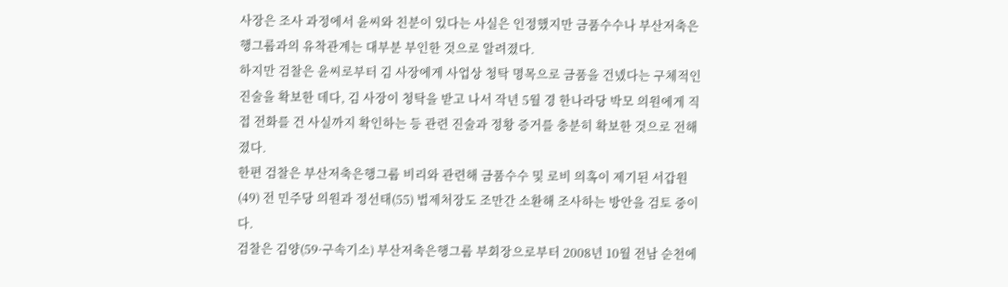사장은 조사 과정에서 윤씨와 친분이 있다는 사실은 인정했지만 금품수수나 부산저축은행그룹과의 유착관계는 대부분 부인한 것으로 알려졌다.
하지만 검찰은 윤씨로부터 김 사장에게 사업상 청탁 명목으로 금품을 건넸다는 구체적인 진술을 확보한 데다, 김 사장이 청탁을 받고 나서 작년 5월 경 한나라당 박모 의원에게 직접 전화를 건 사실까지 확인하는 등 관련 진술과 정황 증거를 충분히 확보한 것으로 전해졌다.
한편 검찰은 부산저축은행그룹 비리와 관련해 금품수수 및 로비 의혹이 제기된 서갑원(49) 전 민주당 의원과 정선태(55) 법제처장도 조만간 소환해 조사하는 방안을 검토 중이다.
검찰은 김양(59·구속기소) 부산저축은행그룹 부회장으로부터 2008년 10월 전남 순천에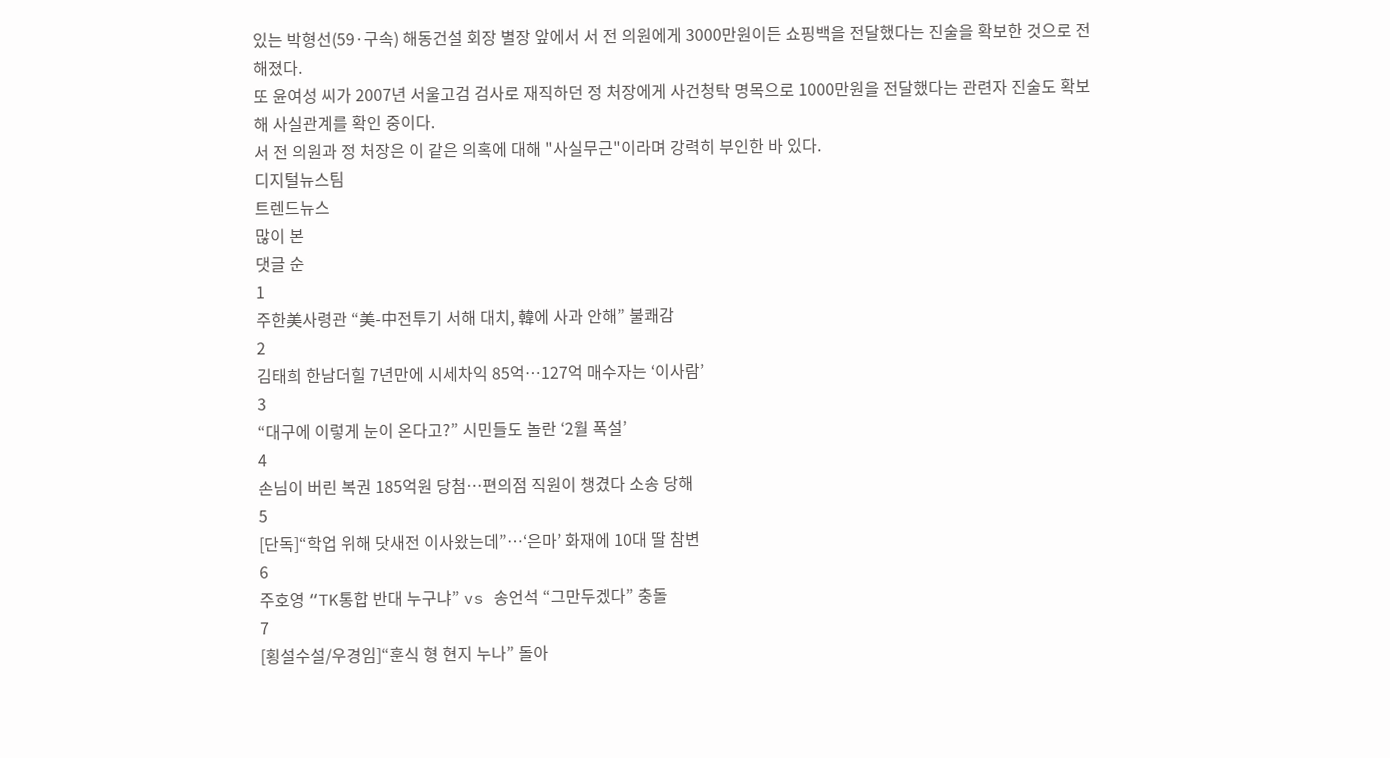있는 박형선(59·구속) 해동건설 회장 별장 앞에서 서 전 의원에게 3000만원이든 쇼핑백을 전달했다는 진술을 확보한 것으로 전해졌다.
또 윤여성 씨가 2007년 서울고검 검사로 재직하던 정 처장에게 사건청탁 명목으로 1000만원을 전달했다는 관련자 진술도 확보해 사실관계를 확인 중이다.
서 전 의원과 정 처장은 이 같은 의혹에 대해 "사실무근"이라며 강력히 부인한 바 있다.
디지털뉴스팀
트렌드뉴스
많이 본
댓글 순
1
주한美사령관 “美-中전투기 서해 대치, 韓에 사과 안해” 불쾌감
2
김태희 한남더힐 7년만에 시세차익 85억…127억 매수자는 ‘이사람’
3
“대구에 이렇게 눈이 온다고?” 시민들도 놀란 ‘2월 폭설’
4
손님이 버린 복권 185억원 당첨…편의점 직원이 챙겼다 소송 당해
5
[단독]“학업 위해 닷새전 이사왔는데”…‘은마’ 화재에 10대 딸 참변
6
주호영 “TK통합 반대 누구냐” vs 송언석 “그만두겠다” 충돌
7
[횡설수설/우경임]“훈식 형 현지 누나” 돌아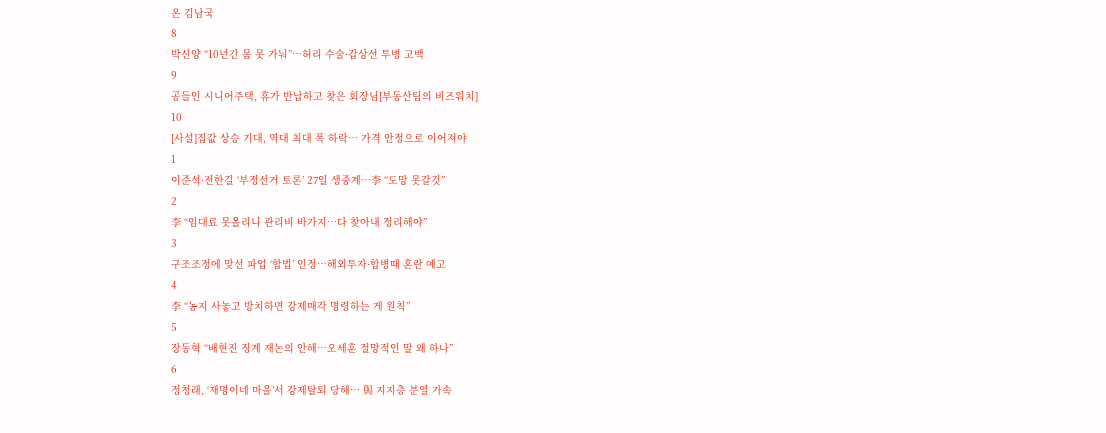온 김남국
8
박신양 “10년간 몸 못 가눠”…허리 수술·갑상선 투병 고백
9
공들인 시니어주택, 휴가 반납하고 찾은 회장님[부동산팀의 비즈워치]
10
[사설]집값 상승 기대, 역대 최대 폭 하락… 가격 안정으로 이어져야
1
이준석·전한길 ‘부정선거 토론’ 27일 생중계…李 “도망 못갈것”
2
李 “임대료 못올리니 관리비 바가지…다 찾아내 정리해야”
3
구조조정에 맞선 파업 ‘합법’ 인정…해외투자·합병때 혼란 예고
4
李 “농지 사놓고 방치하면 강제매각 명령하는 게 원칙”
5
장동혁 “배현진 징계 재논의 안해…오세훈 절망적인 말 왜 하나”
6
정청래, ‘재명이네 마을’서 강제탈퇴 당해… 與 지지층 분열 가속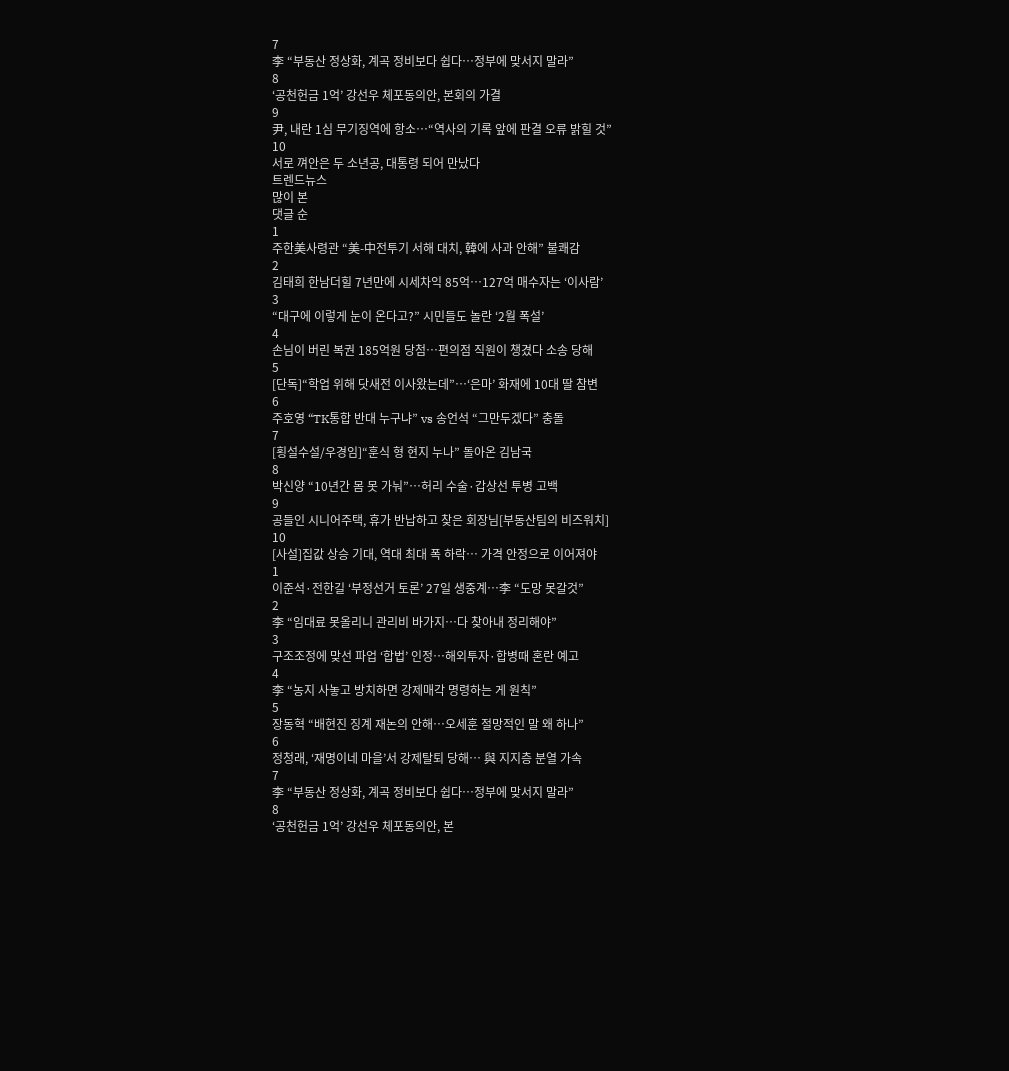7
李 “부동산 정상화, 계곡 정비보다 쉽다…정부에 맞서지 말라”
8
‘공천헌금 1억’ 강선우 체포동의안, 본회의 가결
9
尹, 내란 1심 무기징역에 항소…“역사의 기록 앞에 판결 오류 밝힐 것”
10
서로 껴안은 두 소년공, 대통령 되어 만났다
트렌드뉴스
많이 본
댓글 순
1
주한美사령관 “美-中전투기 서해 대치, 韓에 사과 안해” 불쾌감
2
김태희 한남더힐 7년만에 시세차익 85억…127억 매수자는 ‘이사람’
3
“대구에 이렇게 눈이 온다고?” 시민들도 놀란 ‘2월 폭설’
4
손님이 버린 복권 185억원 당첨…편의점 직원이 챙겼다 소송 당해
5
[단독]“학업 위해 닷새전 이사왔는데”…‘은마’ 화재에 10대 딸 참변
6
주호영 “TK통합 반대 누구냐” vs 송언석 “그만두겠다” 충돌
7
[횡설수설/우경임]“훈식 형 현지 누나” 돌아온 김남국
8
박신양 “10년간 몸 못 가눠”…허리 수술·갑상선 투병 고백
9
공들인 시니어주택, 휴가 반납하고 찾은 회장님[부동산팀의 비즈워치]
10
[사설]집값 상승 기대, 역대 최대 폭 하락… 가격 안정으로 이어져야
1
이준석·전한길 ‘부정선거 토론’ 27일 생중계…李 “도망 못갈것”
2
李 “임대료 못올리니 관리비 바가지…다 찾아내 정리해야”
3
구조조정에 맞선 파업 ‘합법’ 인정…해외투자·합병때 혼란 예고
4
李 “농지 사놓고 방치하면 강제매각 명령하는 게 원칙”
5
장동혁 “배현진 징계 재논의 안해…오세훈 절망적인 말 왜 하나”
6
정청래, ‘재명이네 마을’서 강제탈퇴 당해… 與 지지층 분열 가속
7
李 “부동산 정상화, 계곡 정비보다 쉽다…정부에 맞서지 말라”
8
‘공천헌금 1억’ 강선우 체포동의안, 본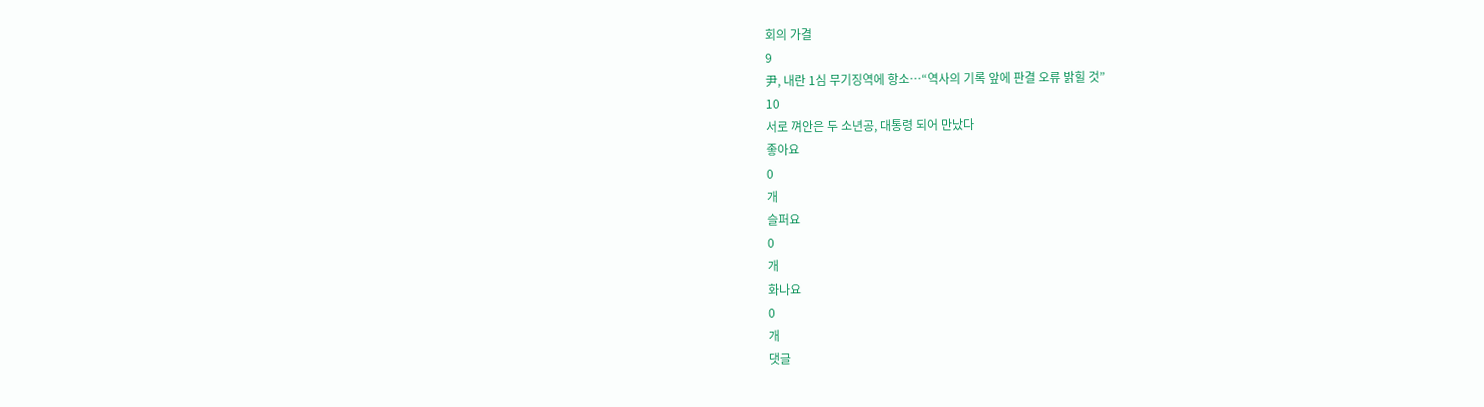회의 가결
9
尹, 내란 1심 무기징역에 항소…“역사의 기록 앞에 판결 오류 밝힐 것”
10
서로 껴안은 두 소년공, 대통령 되어 만났다
좋아요
0
개
슬퍼요
0
개
화나요
0
개
댓글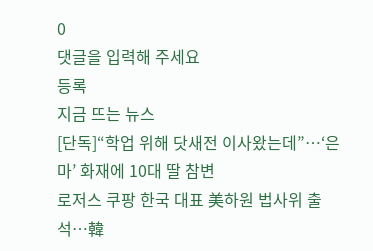0
댓글을 입력해 주세요
등록
지금 뜨는 뉴스
[단독]“학업 위해 닷새전 이사왔는데”…‘은마’ 화재에 10대 딸 참변
로저스 쿠팡 한국 대표 美하원 법사위 출석…韓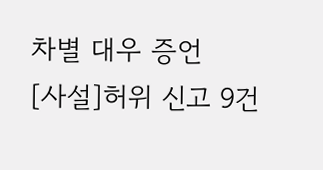차별 대우 증언
[사설]허위 신고 9건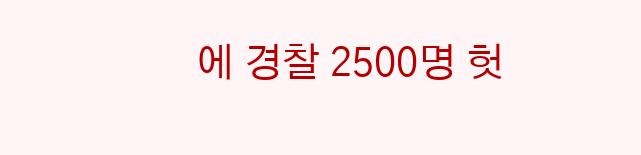에 경찰 2500명 헛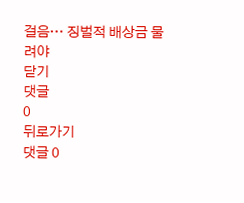걸음… 징벌적 배상금 물려야
닫기
댓글
0
뒤로가기
댓글 0